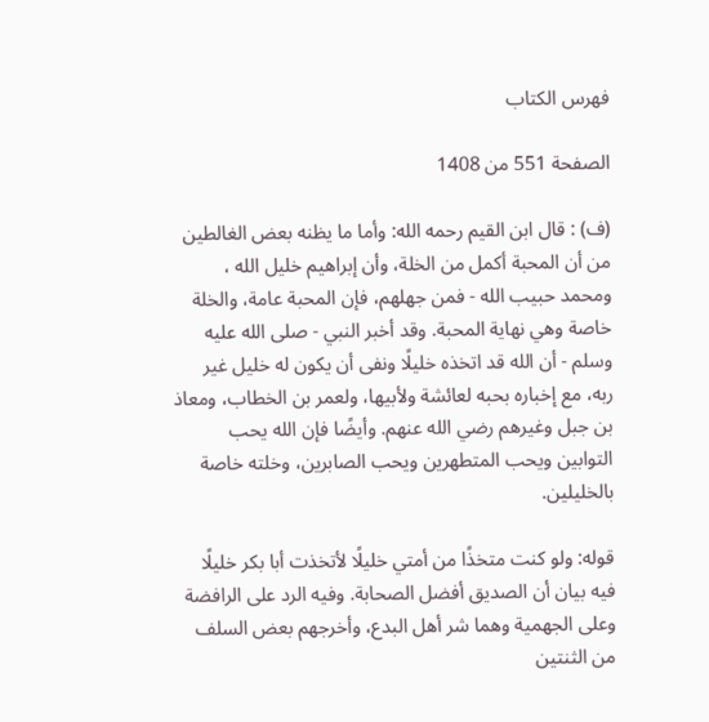فهرس الكتاب

الصفحة 551 من 1408

(ف) : قال ابن القيم رحمه الله: وأما ما يظنه بعض الغالطين من أن المحبة أكمل من الخلة، وأن إبراهيم خليل الله ، ومحمد حبيب الله - فمن جهلهم، فإن المحبة عامة، والخلة خاصة وهي نهاية المحبة. وقد أخبر النبي - صلى الله عليه وسلم - أن الله قد اتخذه خليلًا ونفى أن يكون له خليل غير ربه، مع إخباره بحبه لعائشة ولأبيها، ولعمر بن الخطاب، ومعاذ بن جبل وغيرهم رضي الله عنهم. وأيضًا فإن الله يحب التوابين ويحب المتطهرين ويحب الصابرين، وخلته خاصة بالخليلين.

قوله: ولو كنت متخذًا من أمتي خليلًا لأتخذت أبا بكر خليلًا فيه بيان أن الصديق أفضل الصحابة. وفيه الرد على الرافضة وعلى الجهمية وهما شر أهل البدع، وأخرجهم بعض السلف من الثنتين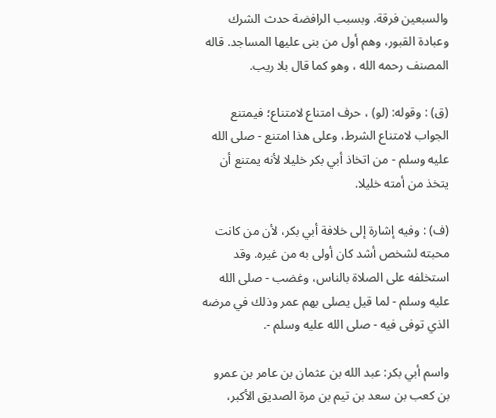والسبعين فرقة. وبسبب الرافضة حدث الشرك وعبادة القبور، وهم أول من بنى عليها المساجد. قاله المصنف رحمه الله ، وهو كما قال بلا ريب.

(ق) : وقوله: (لو) ، حرف امتناع لامتناع؛ فيمتنع الجواب لامتناع الشرط، وعلى هذا امتنع - صلى الله عليه وسلم - من اتخاذ أبي بكر خليلا لأنه يمتنع أن يتخذ من أمته خليلا.

(ف) : وفيه إشارة إلى خلافة أبي بكر، لأن من كانت محبته لشخص أشد كان أولى به من غيره. وقد استخلفه على الصلاة بالناس، وغضب - صلى الله عليه وسلم - لما قيل يصلى بهم عمر وذلك في مرضه الذي توفى فيه - صلى الله عليه وسلم -.

واسم أبي بكر: عبد الله بن عثمان بن عامر بن عمرو بن كعب بن سعد بن تيم بن مرة الصديق الأكبر،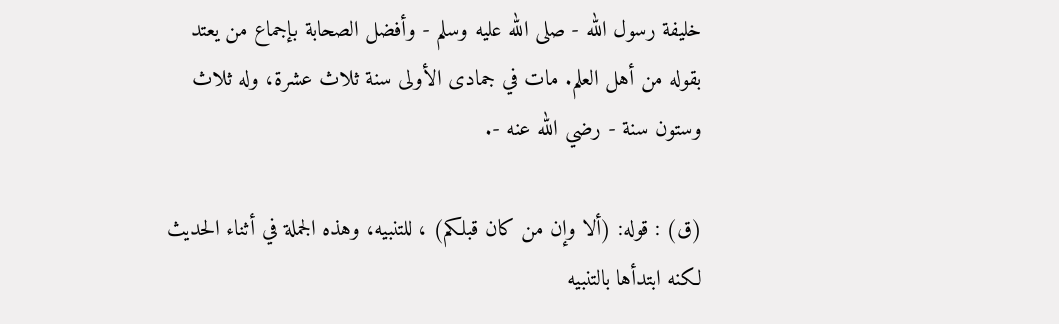خليفة رسول الله - صلى الله عليه وسلم - وأفضل الصحابة بإجماع من يعتد بقوله من أهل العلم. مات في جمادى الأولى سنة ثلاث عشرة، وله ثلاث وستون سنة - رضي الله عنه -.

(ق) : قوله: (ألا وإن من كان قبلكم) ، للتنبيه، وهذه الجملة في أثناء الحديث لكنه ابتدأها بالتنبيه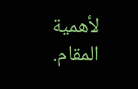لأهمية المقام.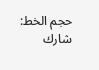حجم الخط:
شارك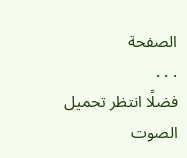الصفحة
. . .
فضلًا انتظر تحميل الصوت